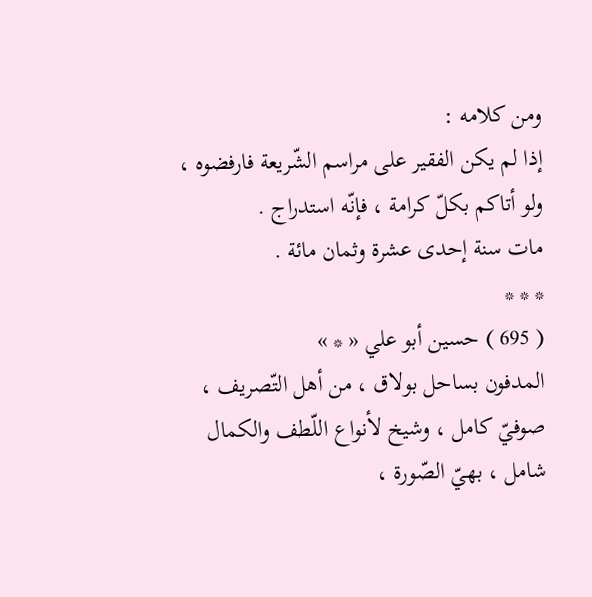ومن كلامه :
إذا لم يكن الفقير على مراسم الشّريعة فارفضوه ، ولو أتاكم بكلّ كرامة ، فإنّه استدراج .
مات سنة إحدى عشرة وثمان مائة .
* * *
( 695 ) حسين أبو علي « * »
المدفون بساحل بولاق ، من أهل التّصريف ، صوفيّ كامل ، وشيخ لأنواع اللّطف والكمال شامل ، بهيّ الصّورة ،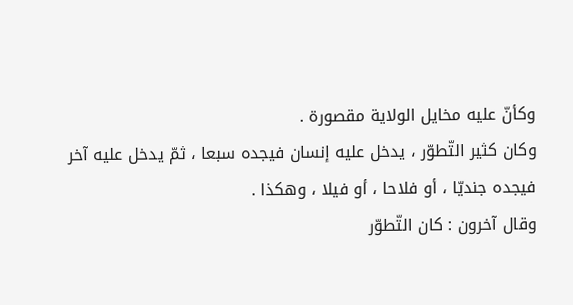وكأنّ عليه مخايل الولاية مقصورة .
وكان كثير التّطوّر ، يدخل عليه إنسان فيجده سبعا ، ثمّ يدخل عليه آخر فيجده جنديّا ، أو فلاحا ، أو فيلا ، وهكذا .
وقال آخرون : كان التّطوّر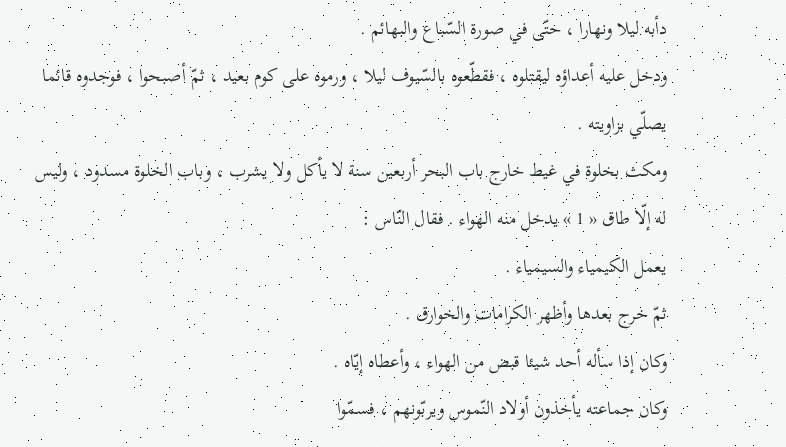دأبه ليلا ونهارا ، حتّى في صورة السّباع والبهائم .
ودخل عليه أعداؤه ليقتلوه ، فقطّعوه بالسّيوف ليلا ، ورموه على كوم بعيد ، ثمّ أصبحوا ، فوجدوه قائما يصلّي بزاويته .
ومكث بخلوة في غيط خارج باب البحر أربعين سنة لا يأكل ولا يشرب ، وباب الخلوة مسدود ، وليس له إلّا طاق « 1 » يدخل منه الهواء . فقال النّاس :
يعمل الكيمياء والسيمياء .
ثمّ خرج بعدها وأظهر الكرامات والخوارق .
وكان إذا سأله أحد شيئا قبض من الهواء ، وأعطاه إيّاه .
وكان جماعته يأخذون أولاد النّموس ويربّونهم ، فسمّوا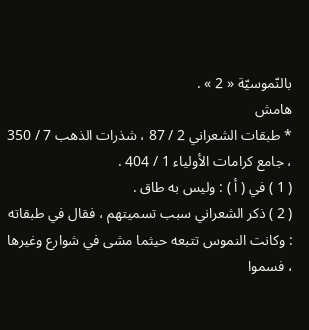بالنّموسيّة « 2 » .
هامش
* طبقات الشعراني 2 / 87 ، شذرات الذهب 7 / 350 ، جامع كرامات الأولياء 1 / 404 .
( 1 ) في ( أ ) : وليس به طاق .
( 2 ) ذكر الشعراني سبب تسميتهم ، فقال في طبقاته : وكانت النموس تتبعه حيثما مشى في شوارع وغيرها ، فسموا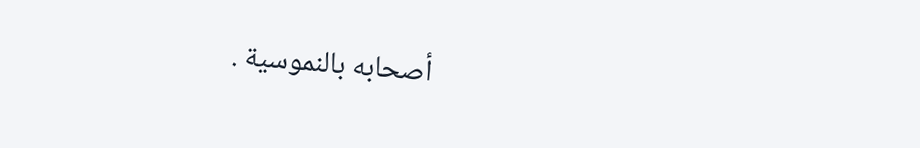أصحابه بالنموسية .